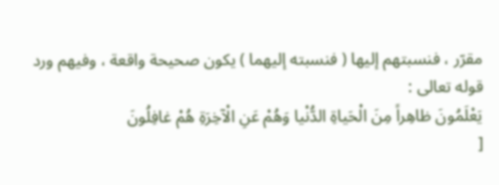مقرّر ، فنسبتهم إليها ( فنسبته إليهما ) يكون صحيحة واقعة ، وفيهم ورد قوله تعالى :
يَعْلَمُونَ ظاهِراً مِنَ الْحَياةِ الدُّنْيا وَهُمْ عَنِ الْآخِرَةِ هُمْ غافِلُونَ
[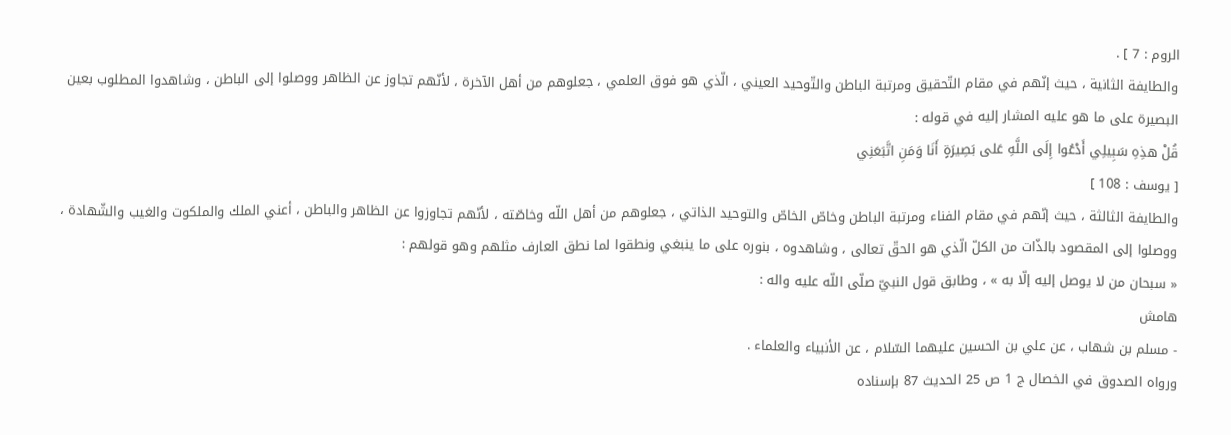الروم : 7 ] .
والطايفة الثانية ، حيث إنّهم في مقام التّحقيق ومرتبة الباطن والتّوحيد العيني ، الّذي هو فوق العلمي ، جعلوهم من أهل الآخرة ، لأنّهم تجاوز عن الظاهر ووصلوا إلى الباطن ، وشاهدوا المطلوب بعين البصيرة على ما هو عليه المشار إليه في قوله :
قُلْ هذِهِ سَبِيلِي أَدْعُوا إِلَى اللَّهِ عَلى بَصِيرَةٍ أَنَا وَمَنِ اتَّبَعَنِي
[ يوسف : 108 ]
والطايفة الثالثة ، حيث إنّهم في مقام الفناء ومرتبة الباطن وخاصّ الخاصّ والتوحيد الذاتي ، جعلوهم من أهل اللّه وخاصّته ، لأنّهم تجاوزوا عن الظاهر والباطن ، أعني الملك والملكوت والغيب والشّهادة ، ووصلوا إلى المقصود بالذّات من الكلّ الّذي هو الحقّ تعالى ، وشاهدوه ، بنوره على ما ينبغي ونطقوا لما نطق العارف مثلهم وهو قولهم :
« سبحان من لا يوصل إليه إلّا به » ، وطابق قول النبيّ صلّى اللّه عليه واله :
هامش
- مسلم بن شهاب ، عن علي بن الحسين عليهما السّلام ، عن الأنبياء والعلماء .
ورواه الصدوق في الخصال ج 1 ص 25 الحديث 87 بإسناده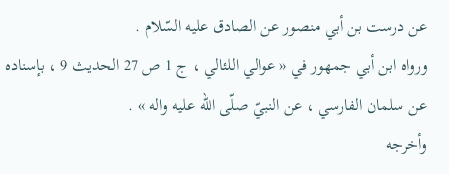عن درست بن أبي منصور عن الصادق عليه السّلام .
ورواه ابن أبي جمهور في « عوالي اللئالي ، ج 1 ص 27 الحديث 9 ، بإسناده عن سلمان الفارسي ، عن النبيّ صلّى اللّه عليه واله » .
وأخرجه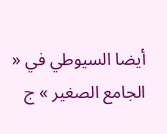أيضا السيوطي في « الجامع الصغير » ج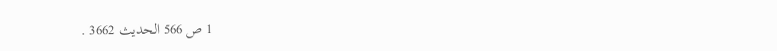1 ص 566 الحديث 3662 .